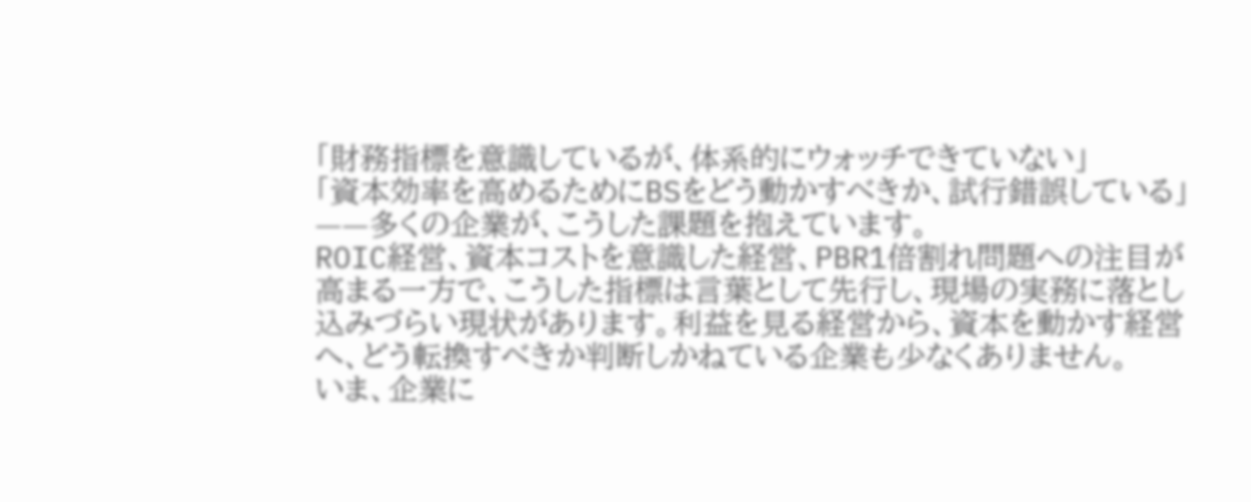「財務指標を意識しているが、体系的にウォッチできていない」
「資本効率を高めるためにBSをどう動かすべきか、試行錯誤している」
——多くの企業が、こうした課題を抱えています。
ROIC経営、資本コストを意識した経営、PBR1倍割れ問題への注目が高まる一方で、こうした指標は言葉として先行し、現場の実務に落とし込みづらい現状があります。利益を見る経営から、資本を動かす経営へ、どう転換すべきか判断しかねている企業も少なくありません。
いま、企業に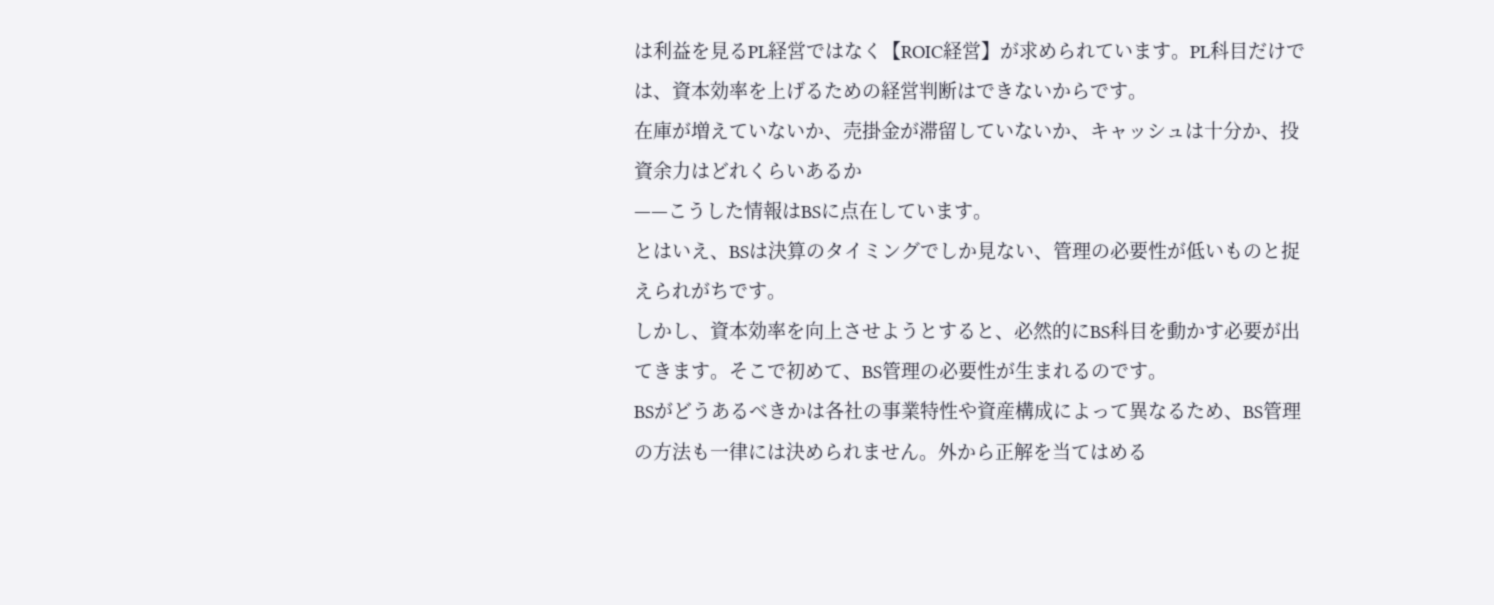は利益を見るPL経営ではなく【ROIC経営】が求められています。PL科目だけでは、資本効率を上げるための経営判断はできないからです。
在庫が増えていないか、売掛金が滞留していないか、キャッシュは十分か、投資余力はどれくらいあるか
——こうした情報はBSに点在しています。
とはいえ、BSは決算のタイミングでしか見ない、管理の必要性が低いものと捉えられがちです。
しかし、資本効率を向上させようとすると、必然的にBS科目を動かす必要が出てきます。そこで初めて、BS管理の必要性が生まれるのです。
BSがどうあるべきかは各社の事業特性や資産構成によって異なるため、BS管理の方法も一律には決められません。外から正解を当てはめる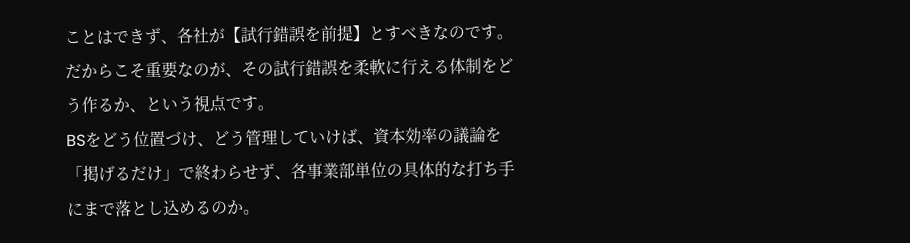ことはできず、各社が【試行錯誤を前提】とすべきなのです。
だからこそ重要なのが、その試行錯誤を柔軟に行える体制をどう作るか、という視点です。
BSをどう位置づけ、どう管理していけば、資本効率の議論を「掲げるだけ」で終わらせず、各事業部単位の具体的な打ち手にまで落とし込めるのか。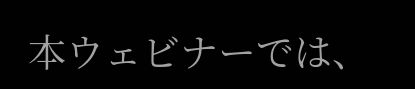本ウェビナーでは、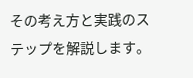その考え方と実践のステップを解説します。